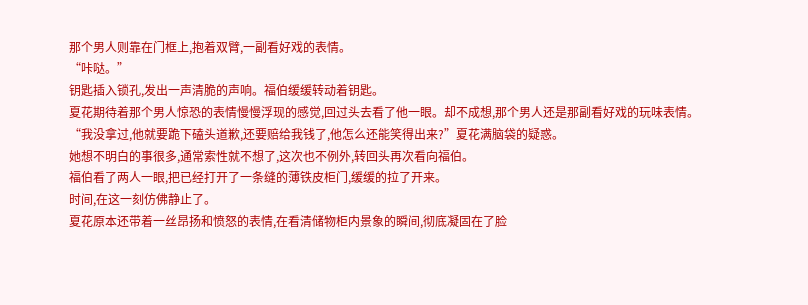那个男人则靠在门框上,抱着双臂,一副看好戏的表情。
“咔哒。”
钥匙插入锁孔,发出一声清脆的声响。福伯缓缓转动着钥匙。
夏花期待着那个男人惊恐的表情慢慢浮现的感觉,回过头去看了他一眼。却不成想,那个男人还是那副看好戏的玩味表情。
“我没拿过,他就要跪下磕头道歉,还要赔给我钱了,他怎么还能笑得出来?”夏花满脑袋的疑惑。
她想不明白的事很多,通常索性就不想了,这次也不例外,转回头再次看向福伯。
福伯看了两人一眼,把已经打开了一条缝的薄铁皮柜门,缓缓的拉了开来。
时间,在这一刻仿佛静止了。
夏花原本还带着一丝昂扬和愤怒的表情,在看清储物柜内景象的瞬间,彻底凝固在了脸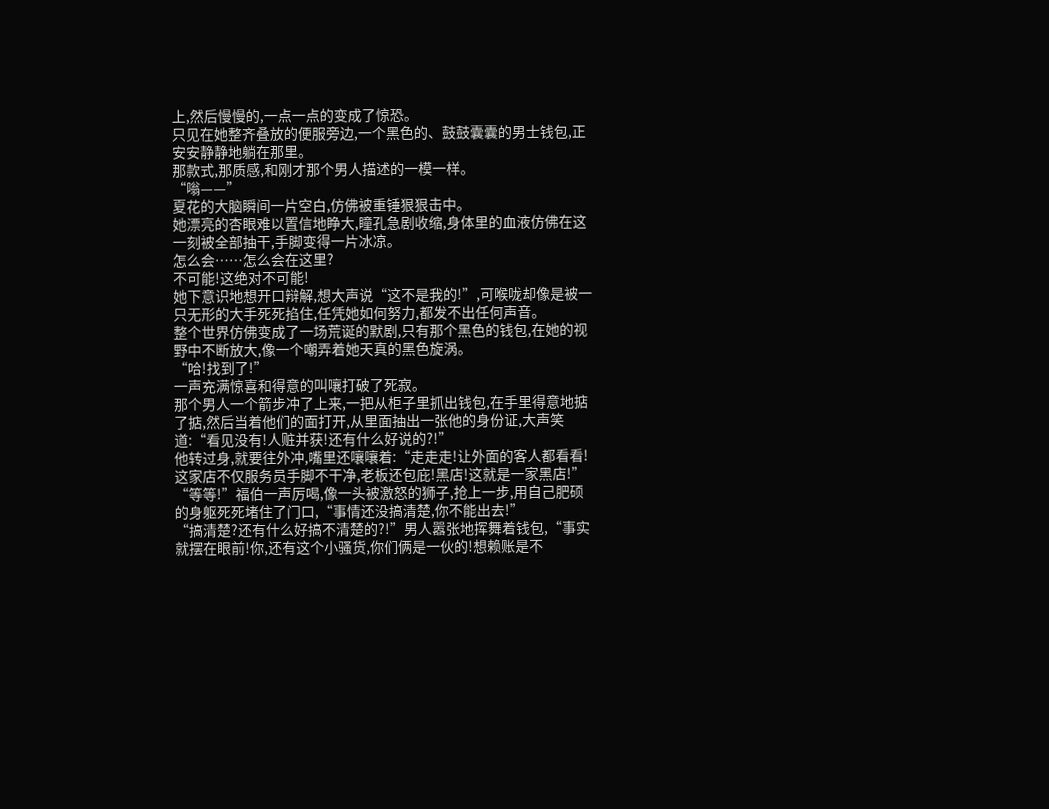上,然后慢慢的,一点一点的变成了惊恐。
只见在她整齐叠放的便服旁边,一个黑色的、鼓鼓囊囊的男士钱包,正安安静静地躺在那里。
那款式,那质感,和刚才那个男人描述的一模一样。
“嗡——”
夏花的大脑瞬间一片空白,仿佛被重锤狠狠击中。
她漂亮的杏眼难以置信地睁大,瞳孔急剧收缩,身体里的血液仿佛在这一刻被全部抽干,手脚变得一片冰凉。
怎么会……怎么会在这里?
不可能!这绝对不可能!
她下意识地想开口辩解,想大声说“这不是我的!”,可喉咙却像是被一只无形的大手死死掐住,任凭她如何努力,都发不出任何声音。
整个世界仿佛变成了一场荒诞的默剧,只有那个黑色的钱包,在她的视野中不断放大,像一个嘲弄着她天真的黑色旋涡。
“哈!找到了!”
一声充满惊喜和得意的叫嚷打破了死寂。
那个男人一个箭步冲了上来,一把从柜子里抓出钱包,在手里得意地掂了掂,然后当着他们的面打开,从里面抽出一张他的身份证,大声笑道:“看见没有!人赃并获!还有什么好说的?!”
他转过身,就要往外冲,嘴里还嚷嚷着:“走走走!让外面的客人都看看!这家店不仅服务员手脚不干净,老板还包庇!黑店!这就是一家黑店!”
“等等!”福伯一声厉喝,像一头被激怒的狮子,抢上一步,用自己肥硕的身躯死死堵住了门口,“事情还没搞清楚,你不能出去!”
“搞清楚?还有什么好搞不清楚的?!”男人嚣张地挥舞着钱包,“事实就摆在眼前!你,还有这个小骚货,你们俩是一伙的!想赖账是不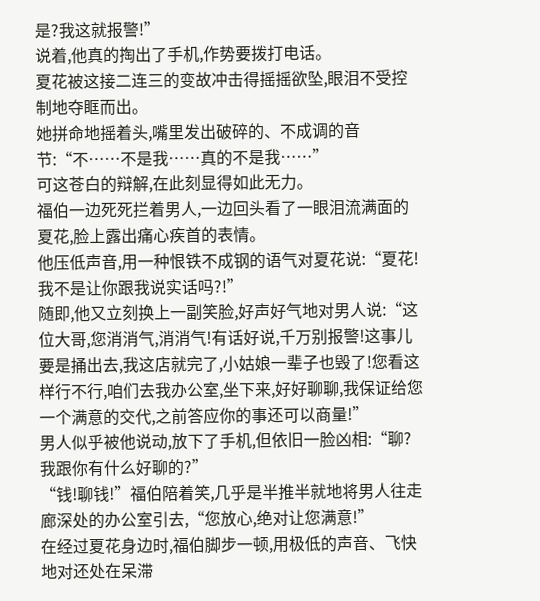是?我这就报警!”
说着,他真的掏出了手机,作势要拨打电话。
夏花被这接二连三的变故冲击得摇摇欲坠,眼泪不受控制地夺眶而出。
她拼命地摇着头,嘴里发出破碎的、不成调的音节:“不……不是我……真的不是我……”
可这苍白的辩解,在此刻显得如此无力。
福伯一边死死拦着男人,一边回头看了一眼泪流满面的夏花,脸上露出痛心疾首的表情。
他压低声音,用一种恨铁不成钢的语气对夏花说:“夏花!我不是让你跟我说实话吗?!”
随即,他又立刻换上一副笑脸,好声好气地对男人说:“这位大哥,您消消气,消消气!有话好说,千万别报警!这事儿要是捅出去,我这店就完了,小姑娘一辈子也毁了!您看这样行不行,咱们去我办公室,坐下来,好好聊聊,我保证给您一个满意的交代,之前答应你的事还可以商量!”
男人似乎被他说动,放下了手机,但依旧一脸凶相:“聊?我跟你有什么好聊的?”
“钱!聊钱!”福伯陪着笑,几乎是半推半就地将男人往走廊深处的办公室引去,“您放心,绝对让您满意!”
在经过夏花身边时,福伯脚步一顿,用极低的声音、飞快地对还处在呆滞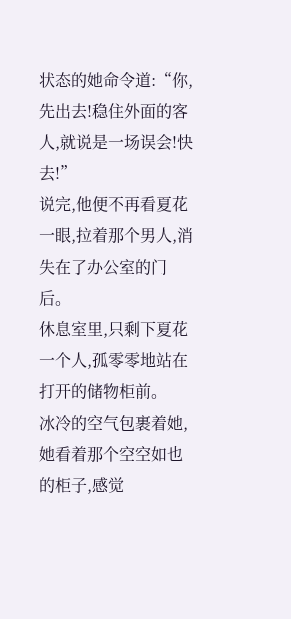状态的她命令道:“你,先出去!稳住外面的客人,就说是一场误会!快去!”
说完,他便不再看夏花一眼,拉着那个男人,消失在了办公室的门后。
休息室里,只剩下夏花一个人,孤零零地站在打开的储物柜前。
冰冷的空气包裹着她,她看着那个空空如也的柜子,感觉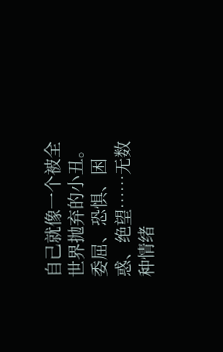自己就像一个被全世界抛弃的小丑。
委屈、恐惧、困惑、绝望……无数种情绪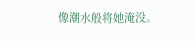像潮水般将她淹没。